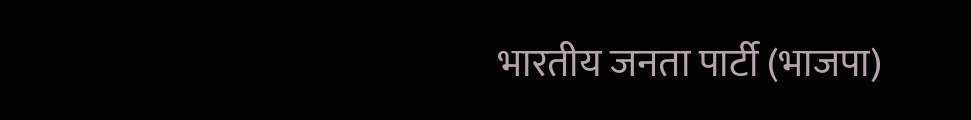भारतीय जनता पार्टी (भाजपा)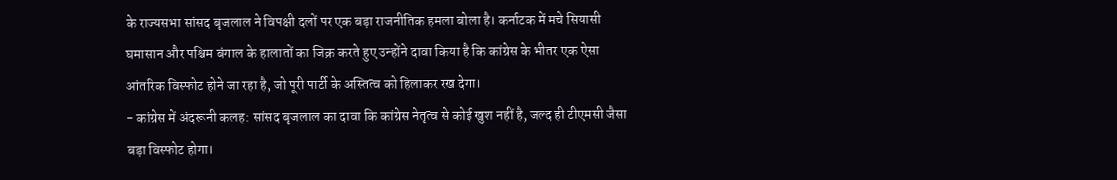के राज्यसभा सांसद बृजलाल ने विपक्षी दलों पर एक बड़ा राजनीतिक हमला बोला है। कर्नाटक में मचे सियासी घमासान और पश्चिम बंगाल के हालातों का जिक्र करते हुए उन्होंने दावा किया है कि कांग्रेस के भीतर एक ऐसा आंतरिक विस्फोट होने जा रहा है, जो पूरी पार्टी के अस्तित्व को हिलाकर रख देगा।
- कांग्रेस में अंदरूनी कलह: सांसद बृजलाल का दावा कि कांग्रेस नेतृत्व से कोई खुश नहीं है, जल्द ही टीएमसी जैसा बड़ा विस्फोट होगा।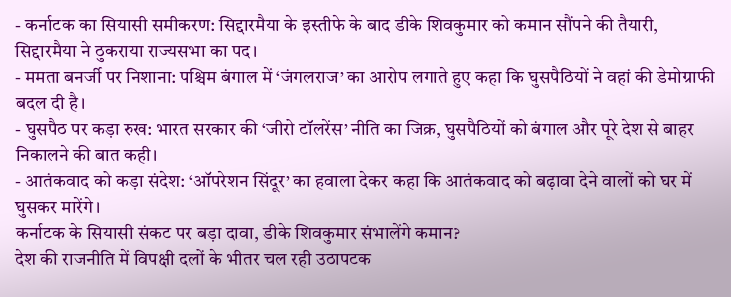- कर्नाटक का सियासी समीकरण: सिद्दारमैया के इस्तीफे के बाद डीके शिवकुमार को कमान सौंपने की तैयारी, सिद्दारमैया ने ठुकराया राज्यसभा का पद।
- ममता बनर्जी पर निशाना: पश्चिम बंगाल में ‘जंगलराज’ का आरोप लगाते हुए कहा कि घुसपैठियों ने वहां की डेमोग्राफी बदल दी है।
- घुसपैठ पर कड़ा रुख: भारत सरकार की ‘जीरो टॉलरेंस’ नीति का जिक्र, घुसपैठियों को बंगाल और पूरे देश से बाहर निकालने की बात कही।
- आतंकवाद को कड़ा संदेश: ‘ऑपरेशन सिंदूर’ का हवाला देकर कहा कि आतंकवाद को बढ़ावा देने वालों को घर में घुसकर मारेंगे।
कर्नाटक के सियासी संकट पर बड़ा दावा, डीके शिवकुमार संभालेंगे कमान?
देश की राजनीति में विपक्षी दलों के भीतर चल रही उठापटक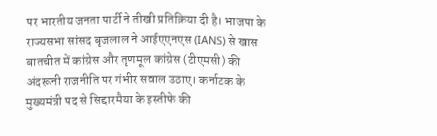पर भारतीय जनता पार्टी ने तीखी प्रतिक्रिया दी है। भाजपा के राज्यसभा सांसद बृजलाल ने आईएएनएस (IANS) से खास बातचीत में कांग्रेस और तृणमूल कांग्रेस (टीएमसी) की अंदरूनी राजनीति पर गंभीर सवाल उठाए। कर्नाटक के मुख्यमंत्री पद से सिद्दारमैया के इस्तीफे की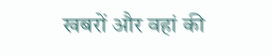खबरों और वहां की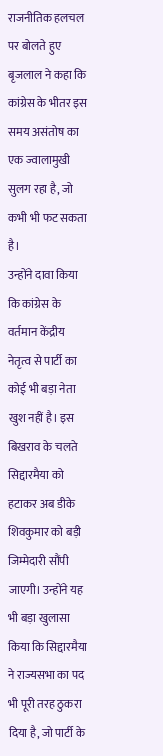राजनीतिक हलचल पर बोलते हुए बृजलाल ने कहा कि कांग्रेस के भीतर इस समय असंतोष का एक ज्वालामुखी सुलग रहा है, जो कभी भी फट सकता है।
उन्होंने दावा किया कि कांग्रेस के वर्तमान केंद्रीय नेतृत्व से पार्टी का कोई भी बड़ा नेता खुश नहीं है। इस बिखराव के चलते सिद्दारमैया को हटाकर अब डीके शिवकुमार को बड़ी जिम्मेदारी सौंपी जाएगी। उन्होंने यह भी बड़ा खुलासा किया कि सिद्दारमैया ने राज्यसभा का पद भी पूरी तरह ठुकरा दिया है, जो पार्टी के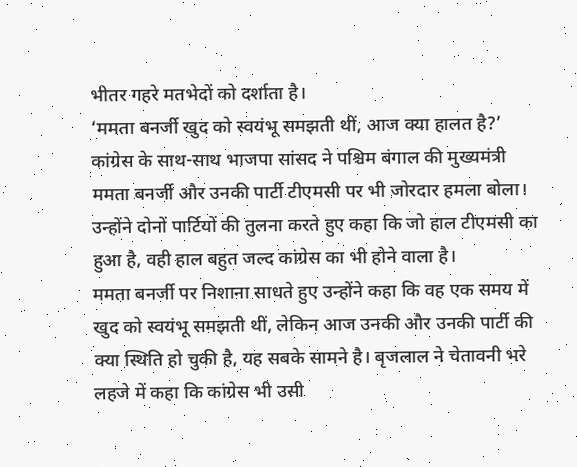भीतर गहरे मतभेदों को दर्शाता है।
‘ममता बनर्जी खुद को स्वयंभू समझती थीं, आज क्या हालत है?’
कांग्रेस के साथ-साथ भाजपा सांसद ने पश्चिम बंगाल की मुख्यमंत्री ममता बनर्जी और उनकी पार्टी टीएमसी पर भी जोरदार हमला बोला। उन्होंने दोनों पार्टियों की तुलना करते हुए कहा कि जो हाल टीएमसी का हुआ है, वही हाल बहुत जल्द कांग्रेस का भी होने वाला है।
ममता बनर्जी पर निशाना साधते हुए उन्होंने कहा कि वह एक समय में खुद को स्वयंभू समझती थीं, लेकिन आज उनकी और उनकी पार्टी की क्या स्थिति हो चुकी है, यह सबके सामने है। बृजलाल ने चेतावनी भरे लहजे में कहा कि कांग्रेस भी उसी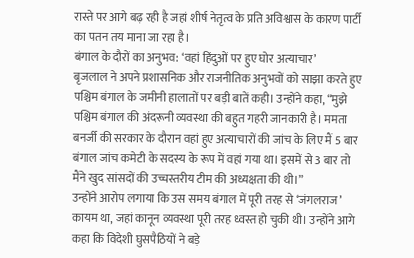रास्ते पर आगे बढ़ रही है जहां शीर्ष नेतृत्व के प्रति अविश्वास के कारण पार्टी का पतन तय माना जा रहा है।
बंगाल के दौरों का अनुभव: ‘वहां हिंदुओं पर हुए घोर अत्याचार’
बृजलाल ने अपने प्रशासनिक और राजनीतिक अनुभवों को साझा करते हुए पश्चिम बंगाल के जमीनी हालातों पर बड़ी बातें कही। उन्होंने कहा, “मुझे पश्चिम बंगाल की अंदरूनी व्यवस्था की बहुत गहरी जानकारी है। ममता बनर्जी की सरकार के दौरान वहां हुए अत्याचारों की जांच के लिए मैं 5 बार बंगाल जांच कमेटी के सदस्य के रूप में वहां गया था। इसमें से 3 बार तो मैंने खुद सांसदों की उच्चस्तरीय टीम की अध्यक्षता की थी।”
उन्होंने आरोप लगाया कि उस समय बंगाल में पूरी तरह से ‘जंगलराज’ कायम था, जहां कानून व्यवस्था पूरी तरह ध्वस्त हो चुकी थी। उन्होंने आगे कहा कि विदेशी घुसपैठियों ने बड़े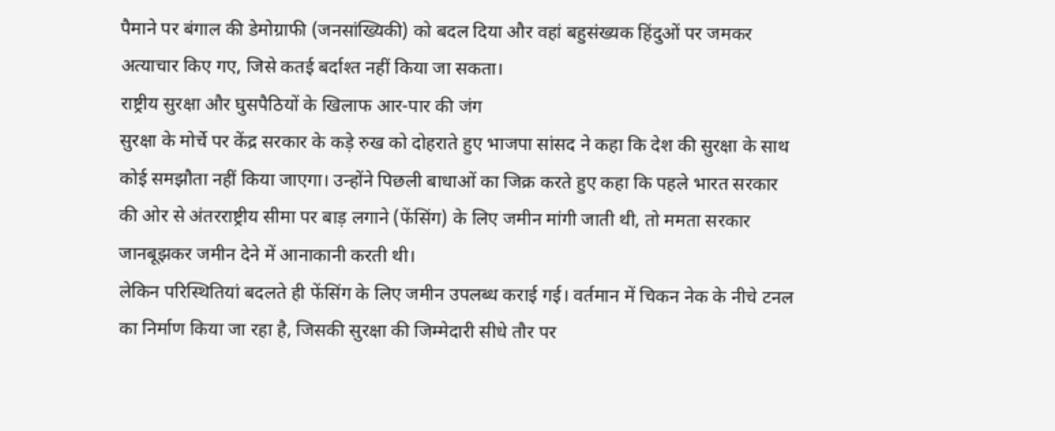पैमाने पर बंगाल की डेमोग्राफी (जनसांख्यिकी) को बदल दिया और वहां बहुसंख्यक हिंदुओं पर जमकर अत्याचार किए गए, जिसे कतई बर्दाश्त नहीं किया जा सकता।
राष्ट्रीय सुरक्षा और घुसपैठियों के खिलाफ आर-पार की जंग
सुरक्षा के मोर्चे पर केंद्र सरकार के कड़े रुख को दोहराते हुए भाजपा सांसद ने कहा कि देश की सुरक्षा के साथ कोई समझौता नहीं किया जाएगा। उन्होंने पिछली बाधाओं का जिक्र करते हुए कहा कि पहले भारत सरकार की ओर से अंतरराष्ट्रीय सीमा पर बाड़ लगाने (फेंसिंग) के लिए जमीन मांगी जाती थी, तो ममता सरकार जानबूझकर जमीन देने में आनाकानी करती थी।
लेकिन परिस्थितियां बदलते ही फेंसिंग के लिए जमीन उपलब्ध कराई गई। वर्तमान में चिकन नेक के नीचे टनल का निर्माण किया जा रहा है, जिसकी सुरक्षा की जिम्मेदारी सीधे तौर पर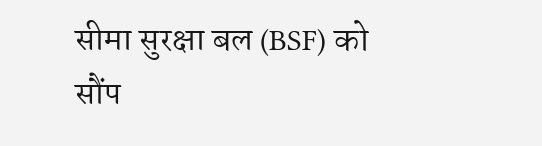सीमा सुरक्षा बल (BSF) को सौंप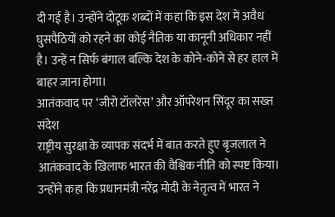दी गई है। उन्होंने दोटूक शब्दों में कहा कि इस देश में अवैध घुसपैठियों को रहने का कोई नैतिक या कानूनी अधिकार नहीं है। उन्हें न सिर्फ बंगाल बल्कि देश के कोने-कोने से हर हाल में बाहर जाना होगा।
आतंकवाद पर ‘जीरो टॉलरेंस’ और ऑपरेशन सिंदूर का सख्त संदेश
राष्ट्रीय सुरक्षा के व्यापक संदर्भ में बात करते हुए बृजलाल ने आतंकवाद के खिलाफ भारत की वैश्विक नीति को स्पष्ट किया। उन्होंने कहा कि प्रधानमंत्री नरेंद्र मोदी के नेतृत्व में भारत ने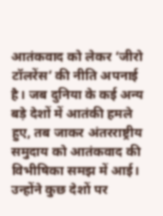आतंकवाद को लेकर ‘जीरो टॉलरेंस’ की नीति अपनाई है। जब दुनिया के कई अन्य बड़े देशों में आतंकी हमले हुए, तब जाकर अंतरराष्ट्रीय समुदाय को आतंकवाद की विभीषिका समझ में आई। उन्होंने कुछ देशों पर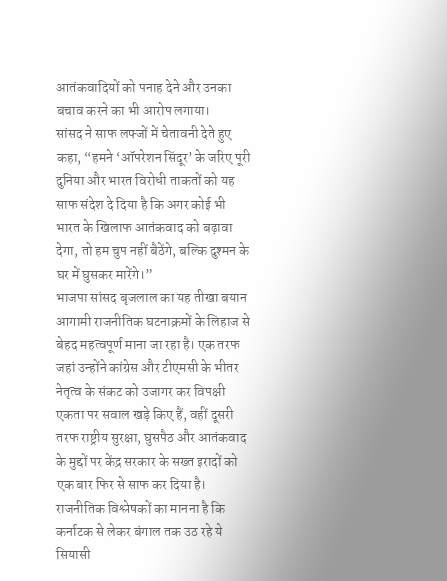आतंकवादियों को पनाह देने और उनका बचाव करने का भी आरोप लगाया।
सांसद ने साफ लफ्जों में चेतावनी देते हुए कहा, “हमने ‘ऑपरेशन सिंदूर’ के जरिए पूरी दुनिया और भारत विरोधी ताकतों को यह साफ संदेश दे दिया है कि अगर कोई भी भारत के खिलाफ आतंकवाद को बढ़ावा देगा, तो हम चुप नहीं बैठेंगे, बल्कि दुश्मन के घर में घुसकर मारेंगे।”
भाजपा सांसद बृजलाल का यह तीखा बयान आगामी राजनीतिक घटनाक्रमों के लिहाज से बेहद महत्वपूर्ण माना जा रहा है। एक तरफ जहां उन्होंने कांग्रेस और टीएमसी के भीतर नेतृत्व के संकट को उजागर कर विपक्षी एकता पर सवाल खड़े किए हैं, वहीं दूसरी तरफ राष्ट्रीय सुरक्षा, घुसपैठ और आतंकवाद के मुद्दों पर केंद्र सरकार के सख्त इरादों को एक बार फिर से साफ कर दिया है। राजनीतिक विश्लेषकों का मानना है कि कर्नाटक से लेकर बंगाल तक उठ रहे ये सियासी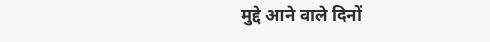मुद्दे आने वाले दिनों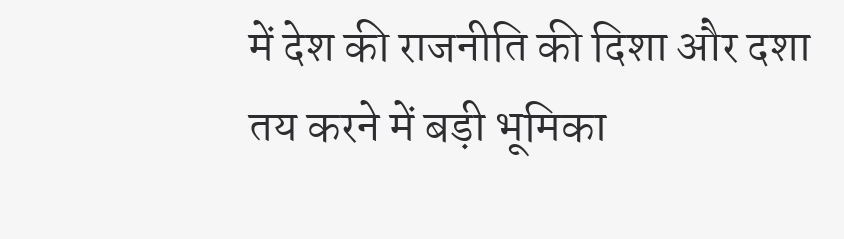में देश की राजनीति की दिशा और दशा तय करने में बड़ी भूमिका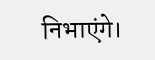निभाएंगे।